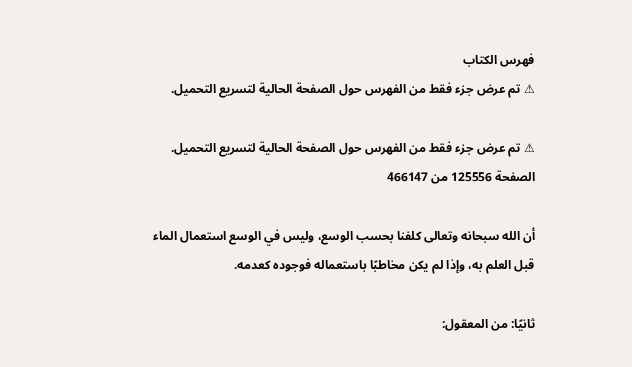فهرس الكتاب
⚠ تم عرض جزء فقط من الفهرس حول الصفحة الحالية لتسريع التحميل.

⚠ تم عرض جزء فقط من الفهرس حول الصفحة الحالية لتسريع التحميل.
الصفحة 125556 من 466147

أن الله سبحانه وتعالى كلفنا بحسب الوسع، وليس في الوسع استعمال الماء قبل العلم به، وإذا لم يكن مخاطبًا باستعماله فوجوده كعدمه.

ثانيًا: من المعقول: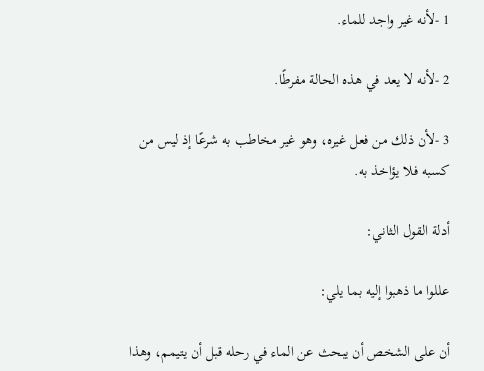1 -لأنه غير واجد للماء.

2 -لأنه لا يعد في هذه الحالة مفرطًا.

3 -لأن ذلك من فعل غيره، وهو غير مخاطب به شرعًا إذ ليس من كسبه فلا يؤاخذ به.

أدلة القول الثاني:

عللوا ما ذهبوا إليه بما يلي:

أن على الشخص أن يبحث عن الماء في رحله قبل أن يتيمم، وهذا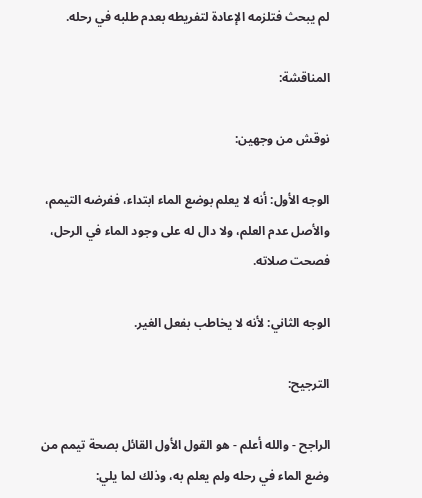لم يبحث فتلزمه الإعادة لتفريطه بعدم طلبه في رحله.

المناقشة:

نوقش من وجهين:

الوجه الأول: أنه لا يعلم بوضع الماء ابتداء، ففرضه التيمم، والأصل عدم العلم، ولا دال له على وجود الماء في الرحل، فصحت صلاته.

الوجه الثاني: لأنه لا يخاطب بفعل الغير.

الترجيح:

الراجح - والله أعلم - هو القول الأول القائل بصحة تيمم من وضع الماء في رحله ولم يعلم به، وذلك لما يلي: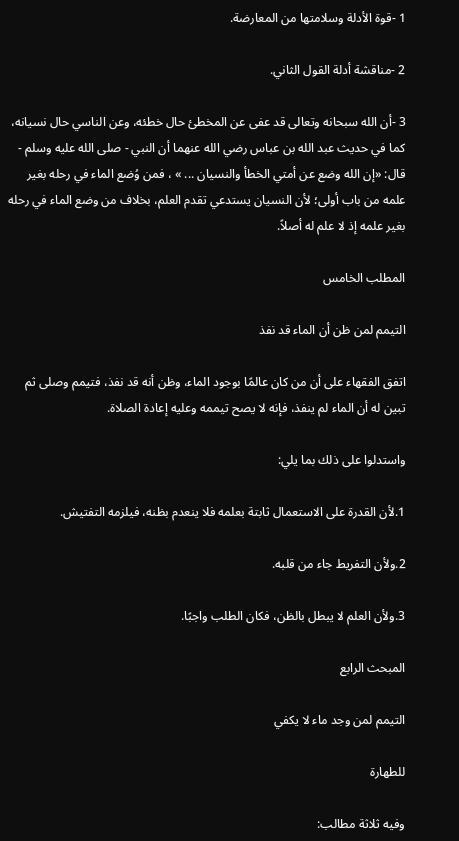1 -قوة الأدلة وسلامتها من المعارضة.

2 -مناقشة أدلة القول الثاني.

3 -أن الله سبحانه وتعالى قد عفى عن المخطئ حال خطئه، وعن الناسي حال نسيانه، كما في حديث عبد الله بن عباس رضي الله عنهما أن النبي - صلى الله عليه وسلم - قال: «إن الله وضع عن أمتي الخطأ والنسيان ... » ، فمن وُضع الماء في رحله بغير علمه من باب أولى؛ لأن النسيان يستدعي تقدم العلم، بخلاف من وضع الماء في رحله بغير علمه إذ لا علم له أصلاً.

المطلب الخامس

التيمم لمن ظن أن الماء قد نفذ

اتفق الفقهاء على أن من كان عالمًا بوجود الماء، وظن أنه قد نفذ، فتيمم وصلى ثم تبين له أن الماء لم ينفذ، فإنه لا يصح تيممه وعليه إعادة الصلاة.

واستدلوا على ذلك بما يلي:

1.لأن القدرة على الاستعمال ثابتة بعلمه فلا ينعدم بظنه، فيلزمه التفتيش.

2.ولأن التفريط جاء من قلبه.

3.ولأن العلم لا يبطل بالظن، فكان الطلب واجبًا.

المبحث الرابع

التيمم لمن وجد ماء لا يكفي

للطهارة

وفيه ثلاثة مطالب: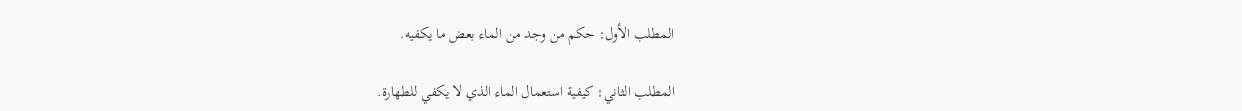المطلب الأول: حكم من وجد من الماء بعض ما يكفيه.

المطلب الثاني: كيفية استعمال الماء الذي لا يكفي للطهارة.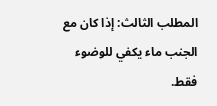المطلب الثالث: إذا كان مع الجنب ماء يكفي للوضوء فقط.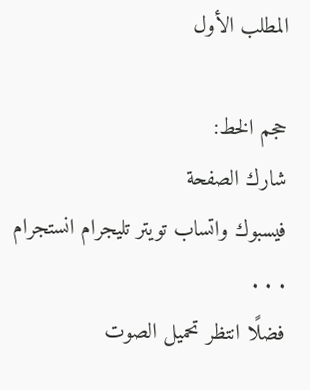المطلب الأول

حجم الخط:
شارك الصفحة
فيسبوك واتساب تويتر تليجرام انستجرام
. . .
فضلًا انتظر تحميل الصوت